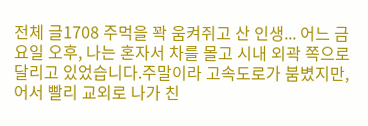전체 글1708 주먹을 꽉 움켜쥐고 산 인생... 어느 금요일 오후, 나는 혼자서 차를 몰고 시내 외곽 쪽으로 달리고 있었습니다.주말이라 고속도로가 붐볐지만, 어서 빨리 교외로 나가 친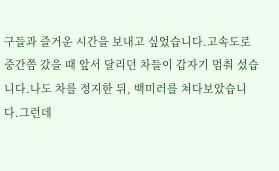구들과 즐거운 시간을 보내고 싶었습니다.고속도로 중간쯤 갔을 때 앞서 달리던 차들이 갑자기 멈춰 섰습니다.나도 차를 정지한 뒤, 백미러를 쳐다보았습니다.그런데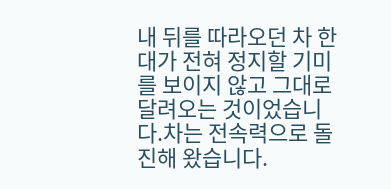내 뒤를 따라오던 차 한 대가 전혀 정지할 기미를 보이지 않고 그대로 달려오는 것이었습니다.차는 전속력으로 돌진해 왔습니다.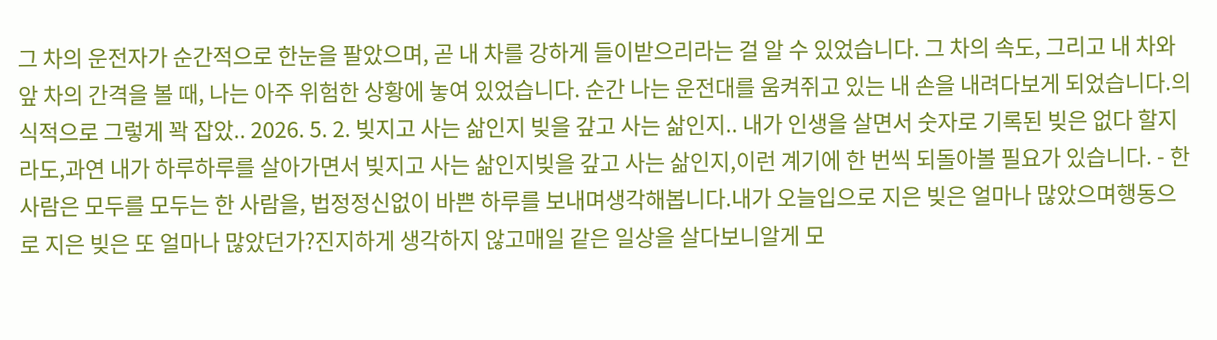그 차의 운전자가 순간적으로 한눈을 팔았으며, 곧 내 차를 강하게 들이받으리라는 걸 알 수 있었습니다. 그 차의 속도, 그리고 내 차와 앞 차의 간격을 볼 때, 나는 아주 위험한 상황에 놓여 있었습니다. 순간 나는 운전대를 움켜쥐고 있는 내 손을 내려다보게 되었습니다.의식적으로 그렇게 꽉 잡았.. 2026. 5. 2. 빚지고 사는 삶인지 빚을 갚고 사는 삶인지.. 내가 인생을 살면서 숫자로 기록된 빚은 없다 할지라도,과연 내가 하루하루를 살아가면서 빚지고 사는 삶인지빚을 갚고 사는 삶인지,이런 계기에 한 번씩 되돌아볼 필요가 있습니다. - 한 사람은 모두를 모두는 한 사람을, 법정정신없이 바쁜 하루를 보내며생각해봅니다.내가 오늘입으로 지은 빚은 얼마나 많았으며행동으로 지은 빚은 또 얼마나 많았던가?진지하게 생각하지 않고매일 같은 일상을 살다보니알게 모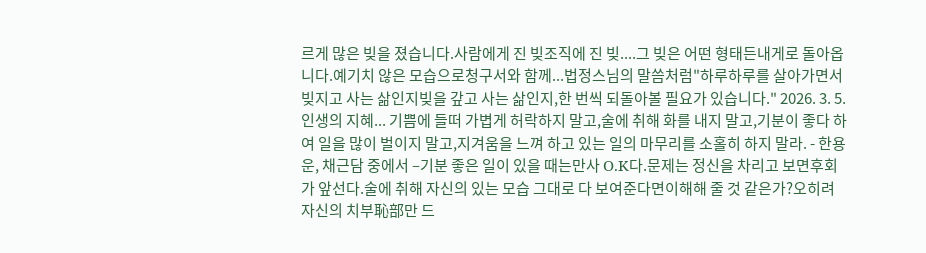르게 많은 빚을 졌습니다.사람에게 진 빚조직에 진 빚....그 빚은 어떤 형태든내게로 돌아옵니다.예기치 않은 모습으로청구서와 함께...법정스님의 말씀처럼"하루하루를 살아가면서 빚지고 사는 삶인지빚을 갚고 사는 삶인지,한 번씩 되돌아볼 필요가 있습니다." 2026. 3. 5. 인생의 지혜... 기쁨에 들떠 가볍게 허락하지 말고,술에 취해 화를 내지 말고,기분이 좋다 하여 일을 많이 벌이지 말고,지겨움을 느껴 하고 있는 일의 마무리를 소홀히 하지 말라. - 한용운, 채근담 중에서 –기분 좋은 일이 있을 때는만사 O.K다.문제는 정신을 차리고 보면후회가 앞선다.술에 취해 자신의 있는 모습 그대로 다 보여준다면이해해 줄 것 같은가?오히려 자신의 치부恥部만 드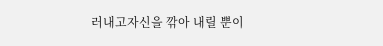러내고자신을 깎아 내릴 뿐이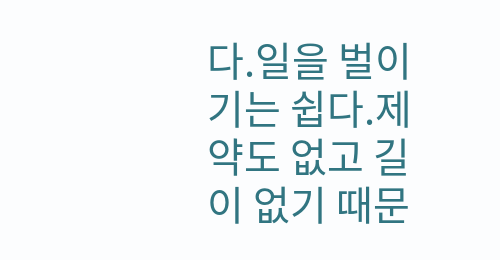다.일을 벌이기는 쉽다.제약도 없고 길이 없기 때문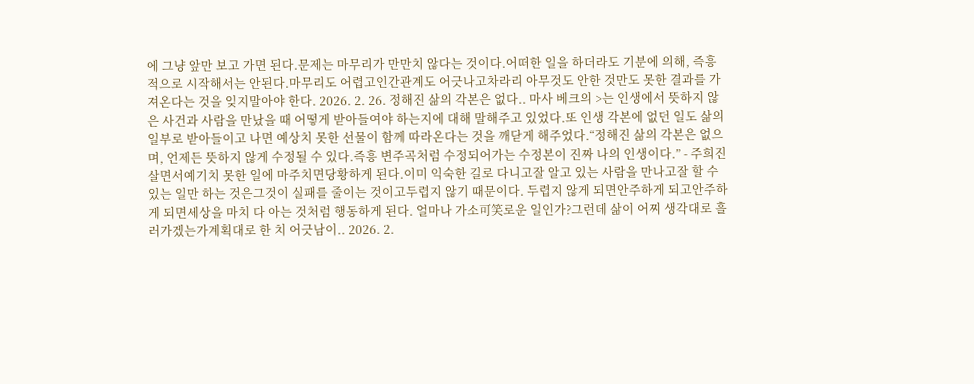에 그냥 앞만 보고 가면 된다.문제는 마무리가 만만치 않다는 것이다.어떠한 일을 하더라도 기분에 의해, 즉흥적으로 시작해서는 안된다.마무리도 어렵고인간관계도 어긋나고차라리 아무것도 안한 것만도 못한 결과를 가져온다는 것을 잊지말아야 한다. 2026. 2. 26. 정해진 삶의 각본은 없다.. 마사 베크의 >는 인생에서 뜻하지 않은 사건과 사람을 만났을 때 어떻게 받아들여야 하는지에 대해 말해주고 있었다.또 인생 각본에 없던 일도 삶의 일부로 받아들이고 나면 예상치 못한 선물이 함께 따라온다는 것을 깨닫게 해주었다.“정해진 삶의 각본은 없으며, 언제든 뜻하지 않게 수정될 수 있다.즉흥 변주곡처럼 수정되어가는 수정본이 진짜 나의 인생이다.” - 주희진살면서예기치 못한 일에 마주치면당황하게 된다.이미 익숙한 길로 다니고잘 알고 있는 사람을 만나고잘 할 수 있는 일만 하는 것은그것이 실패를 줄이는 것이고두렵지 않기 때문이다. 두렵지 않게 되면안주하게 되고안주하게 되면세상을 마치 다 아는 것처럼 행동하게 된다. 얼마나 가소可笑로운 일인가?그런데 삶이 어찌 생각대로 흘러가겠는가계획대로 한 치 어긋남이.. 2026. 2.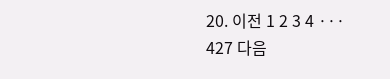20. 이전 1 2 3 4 ··· 427 다음